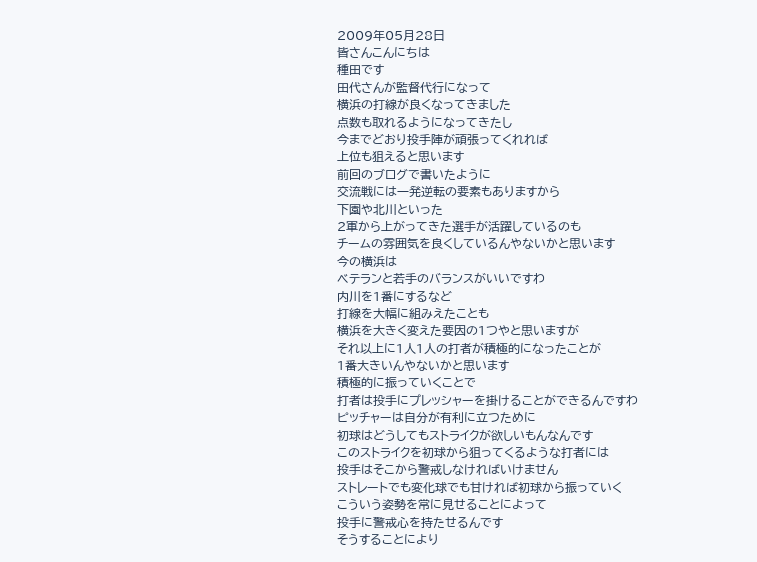2009年05月28日
皆さんこんにちは
種田です
田代さんが監督代行になって
横浜の打線が良くなってきました
点数も取れるようになってきたし
今までどおり投手陣が頑張ってくれれば
上位も狙えると思います
前回のブログで書いたように
交流戦には一発逆転の要素もありますから
下園や北川といった
2軍から上がってきた選手が活躍しているのも
チームの雰囲気を良くしているんやないかと思います
今の横浜は
ベテランと若手のバランスがいいですわ
内川を1番にするなど
打線を大幅に組みえたことも
横浜を大きく変えた要因の1つやと思いますが
それ以上に1人1人の打者が積極的になったことが
1番大きいんやないかと思います
積極的に振っていくことで
打者は投手にプレッシャーを掛けることができるんですわ
ピッチャーは自分が有利に立つために
初球はどうしてもストライクが欲しいもんなんです
このストライクを初球から狙ってくるような打者には
投手はそこから警戒しなければいけません
ストレートでも変化球でも甘ければ初球から振っていく
こういう姿勢を常に見せることによって
投手に警戒心を持たせるんです
そうすることにより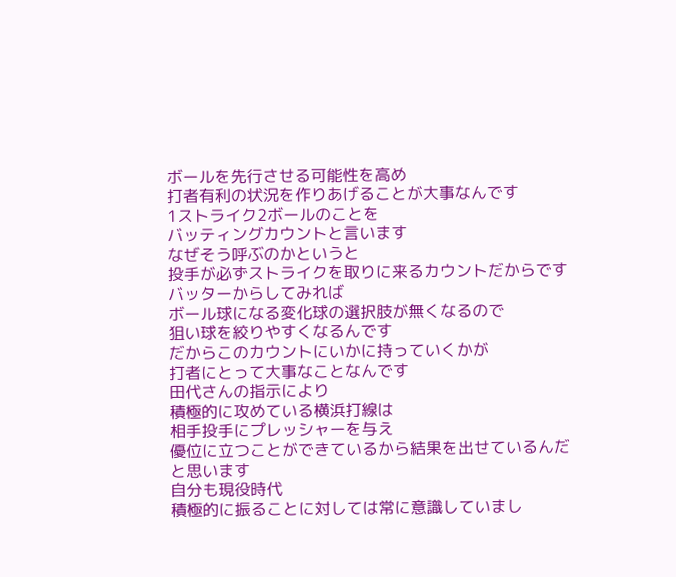ボールを先行させる可能性を高め
打者有利の状況を作りあげることが大事なんです
1ストライク2ボールのことを
バッティングカウントと言います
なぜそう呼ぶのかというと
投手が必ずストライクを取りに来るカウントだからです
バッターからしてみれば
ボール球になる変化球の選択肢が無くなるので
狙い球を絞りやすくなるんです
だからこのカウントにいかに持っていくかが
打者にとって大事なことなんです
田代さんの指示により
積極的に攻めている横浜打線は
相手投手にプレッシャーを与え
優位に立つことができているから結果を出せているんだと思います
自分も現役時代
積極的に振ることに対しては常に意識していまし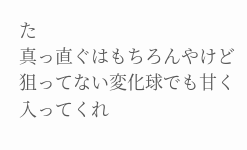た
真っ直ぐはもちろんやけど
狙ってない変化球でも甘く入ってくれ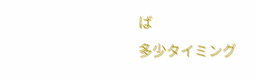ば
多少タイミング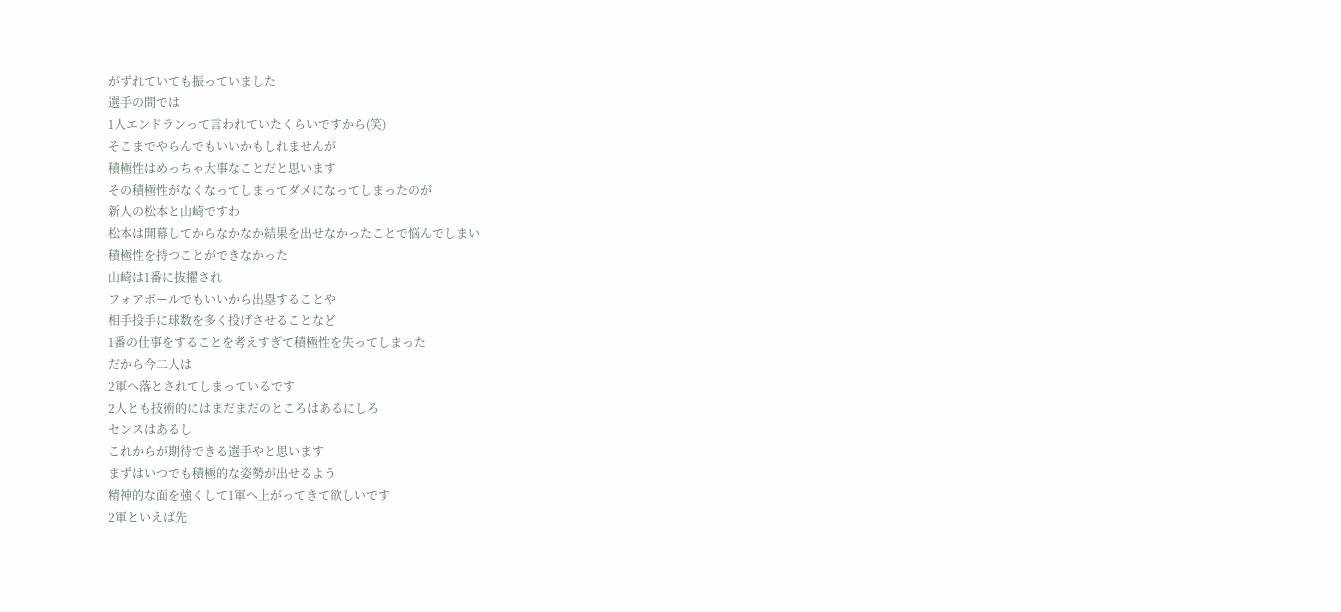がずれていても振っていました
選手の間では
1人エンドランって言われていたくらいですから(笑)
そこまでやらんでもいいかもしれませんが
積極性はめっちゃ大事なことだと思います
その積極性がなくなってしまってダメになってしまったのが
新人の松本と山崎ですわ
松本は開幕してからなかなか結果を出せなかったことで悩んでしまい
積極性を持つことができなかった
山崎は1番に抜擢され
フォアボールでもいいから出塁することや
相手投手に球数を多く投げさせることなど
1番の仕事をすることを考えすぎて積極性を失ってしまった
だから今二人は
2軍へ落とされてしまっているです
2人とも技術的にはまだまだのところはあるにしろ
センスはあるし
これからが期待できる選手やと思います
まずはいつでも積極的な姿勢が出せるよう
精神的な面を強くして1軍へ上がってきて欲しいです
2軍といえば先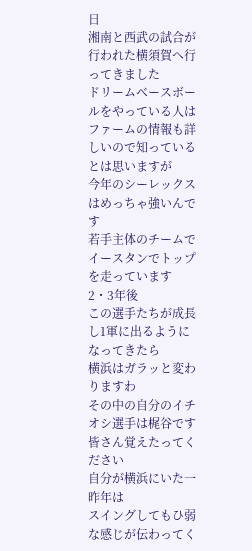日
湘南と西武の試合が行われた横須賀へ行ってきました
ドリームベースボールをやっている人は
ファームの情報も詳しいので知っているとは思いますが
今年のシーレックスはめっちゃ強いんです
若手主体のチームでイースタンでトップを走っています
2・3年後
この選手たちが成長し1軍に出るようになってきたら
横浜はガラッと変わりますわ
その中の自分のイチオシ選手は梶谷です
皆さん覚えたってください
自分が横浜にいた一昨年は
スイングしてもひ弱な感じが伝わってく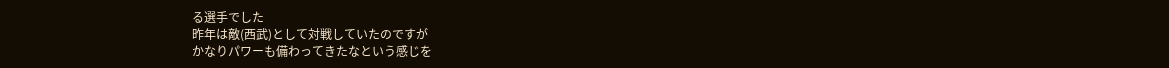る選手でした
昨年は敵(西武)として対戦していたのですが
かなりパワーも備わってきたなという感じを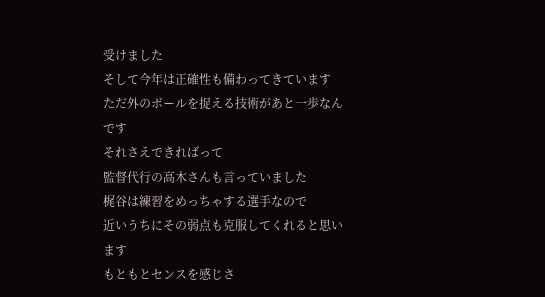受けました
そして今年は正確性も備わってきています
ただ外のボールを捉える技術があと一歩なんです
それさえできればって
監督代行の高木さんも言っていました
梶谷は練習をめっちゃする選手なので
近いうちにその弱点も克服してくれると思います
もともとセンスを感じさ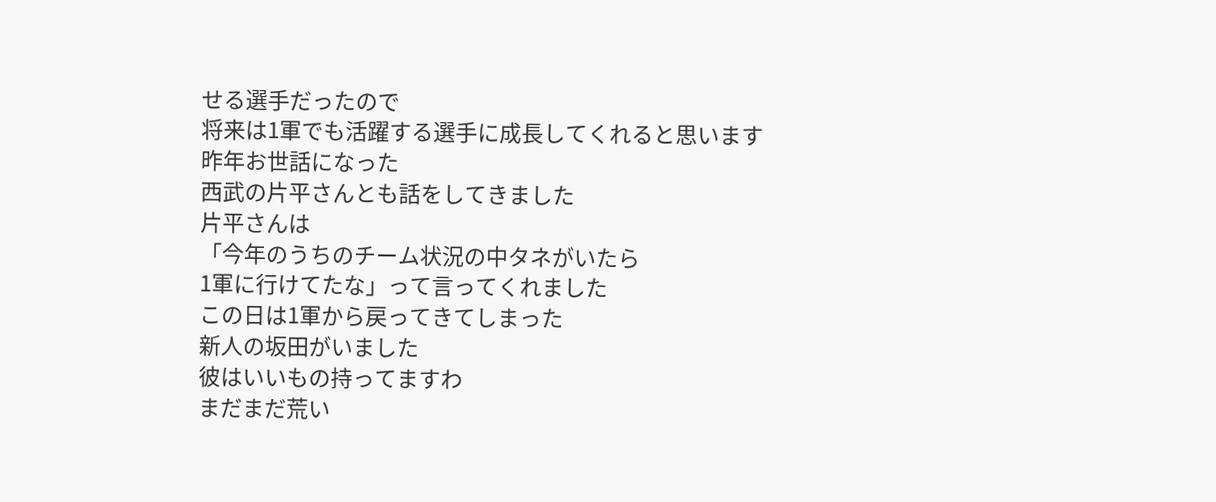せる選手だったので
将来は1軍でも活躍する選手に成長してくれると思います
昨年お世話になった
西武の片平さんとも話をしてきました
片平さんは
「今年のうちのチーム状況の中タネがいたら
1軍に行けてたな」って言ってくれました
この日は1軍から戻ってきてしまった
新人の坂田がいました
彼はいいもの持ってますわ
まだまだ荒い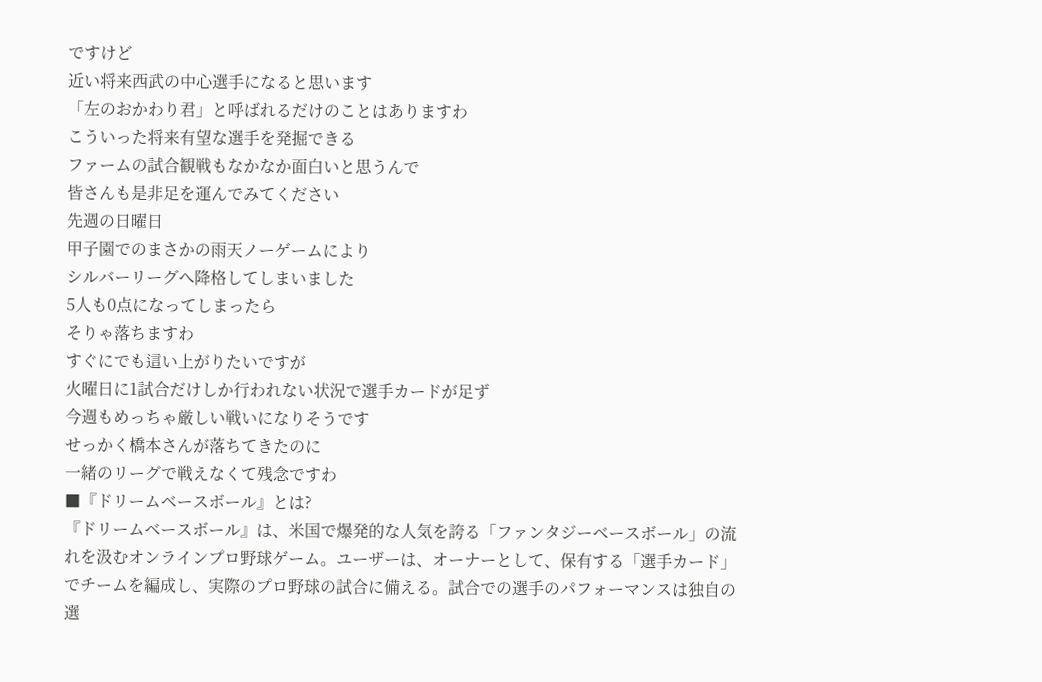ですけど
近い将来西武の中心選手になると思います
「左のおかわり君」と呼ばれるだけのことはありますわ
こういった将来有望な選手を発掘できる
ファームの試合観戦もなかなか面白いと思うんで
皆さんも是非足を運んでみてください
先週の日曜日
甲子園でのまさかの雨天ノーゲームにより
シルバーリーグへ降格してしまいました
5人も0点になってしまったら
そりゃ落ちますわ
すぐにでも這い上がりたいですが
火曜日に1試合だけしか行われない状況で選手カードが足ず
今週もめっちゃ厳しい戦いになりそうです
せっかく橋本さんが落ちてきたのに
一緒のリーグで戦えなくて残念ですわ
■『ドリームベースボール』とは?
『ドリームベースボール』は、米国で爆発的な人気を誇る「ファンタジーベースボール」の流れを汲むオンラインプロ野球ゲーム。ユーザーは、オーナーとして、保有する「選手カード」でチームを編成し、実際のプロ野球の試合に備える。試合での選手のパフォーマンスは独自の選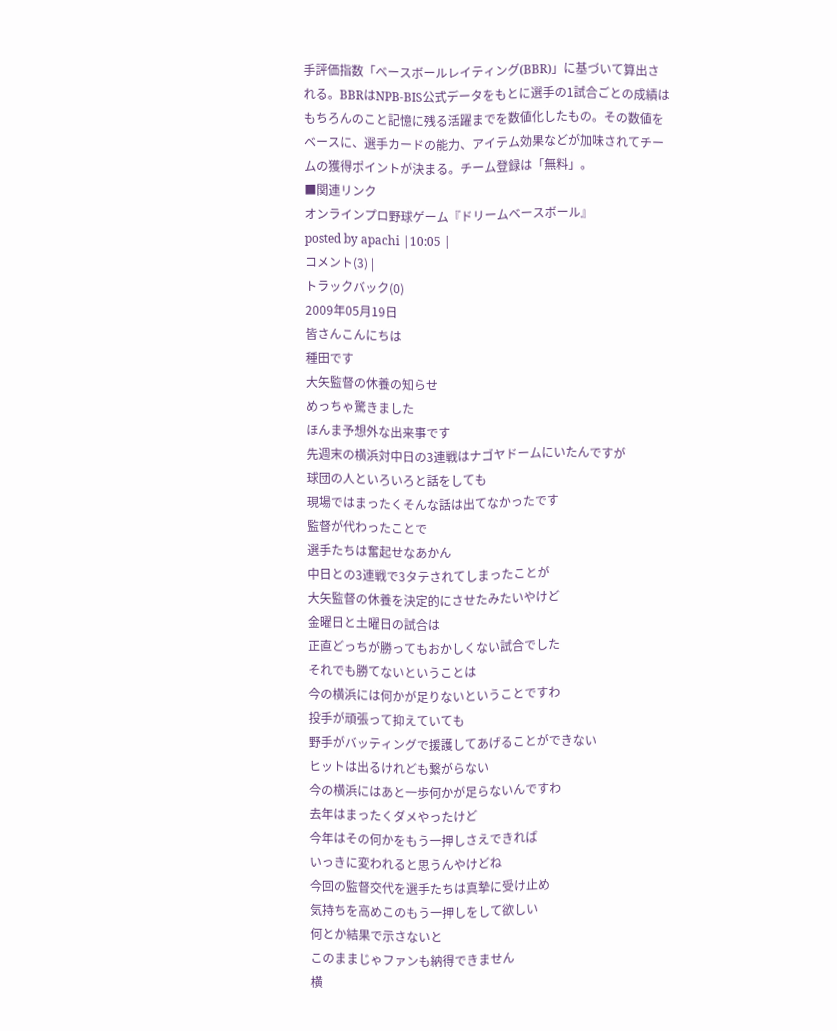手評価指数「ベースボールレイティング(BBR)」に基づいて算出される。BBRはNPB-BIS公式データをもとに選手の1試合ごとの成績はもちろんのこと記憶に残る活躍までを数値化したもの。その数値をベースに、選手カードの能力、アイテム効果などが加味されてチームの獲得ポイントが決まる。チーム登録は「無料」。
■関連リンク
オンラインプロ野球ゲーム『ドリームベースボール』
posted by apachi |10:05 |
コメント(3) |
トラックバック(0)
2009年05月19日
皆さんこんにちは
種田です
大矢監督の休養の知らせ
めっちゃ驚きました
ほんま予想外な出来事です
先週末の横浜対中日の3連戦はナゴヤドームにいたんですが
球団の人といろいろと話をしても
現場ではまったくそんな話は出てなかったです
監督が代わったことで
選手たちは奮起せなあかん
中日との3連戦で3タテされてしまったことが
大矢監督の休養を決定的にさせたみたいやけど
金曜日と土曜日の試合は
正直どっちが勝ってもおかしくない試合でした
それでも勝てないということは
今の横浜には何かが足りないということですわ
投手が頑張って抑えていても
野手がバッティングで援護してあげることができない
ヒットは出るけれども繋がらない
今の横浜にはあと一歩何かが足らないんですわ
去年はまったくダメやったけど
今年はその何かをもう一押しさえできれば
いっきに変われると思うんやけどね
今回の監督交代を選手たちは真摯に受け止め
気持ちを高めこのもう一押しをして欲しい
何とか結果で示さないと
このままじゃファンも納得できません
横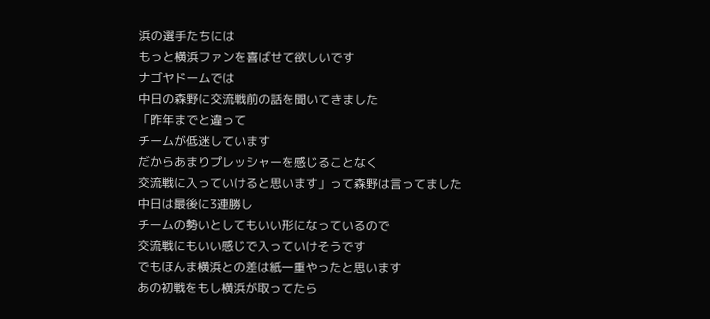浜の選手たちには
もっと横浜ファンを喜ばせて欲しいです
ナゴヤドームでは
中日の森野に交流戦前の話を聞いてきました
「昨年までと違って
チームが低迷しています
だからあまりプレッシャーを感じることなく
交流戦に入っていけると思います」って森野は言ってました
中日は最後に3連勝し
チームの勢いとしてもいい形になっているので
交流戦にもいい感じで入っていけそうです
でもほんま横浜との差は紙一重やったと思います
あの初戦をもし横浜が取ってたら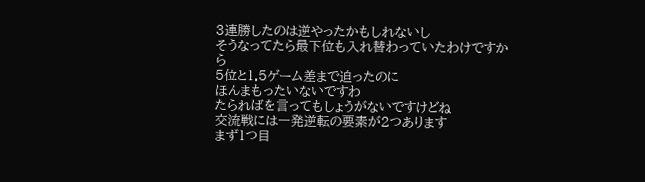3連勝したのは逆やったかもしれないし
そうなってたら最下位も入れ替わっていたわけですから
5位と1.5ゲーム差まで迫ったのに
ほんまもったいないですわ
たらればを言ってもしょうがないですけどね
交流戦には一発逆転の要素が2つあります
まず1つ目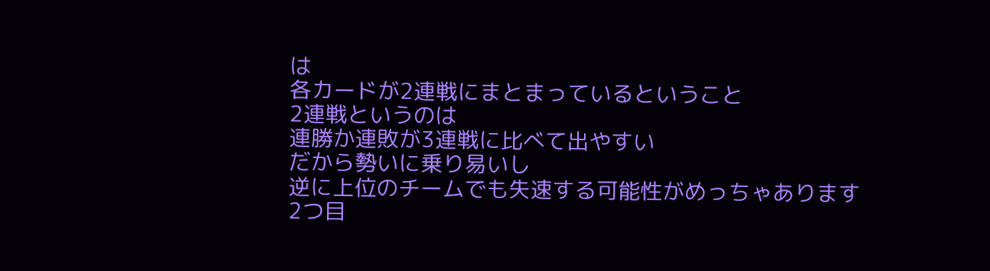は
各カードが2連戦にまとまっているということ
2連戦というのは
連勝か連敗が3連戦に比べて出やすい
だから勢いに乗り易いし
逆に上位のチームでも失速する可能性がめっちゃあります
2つ目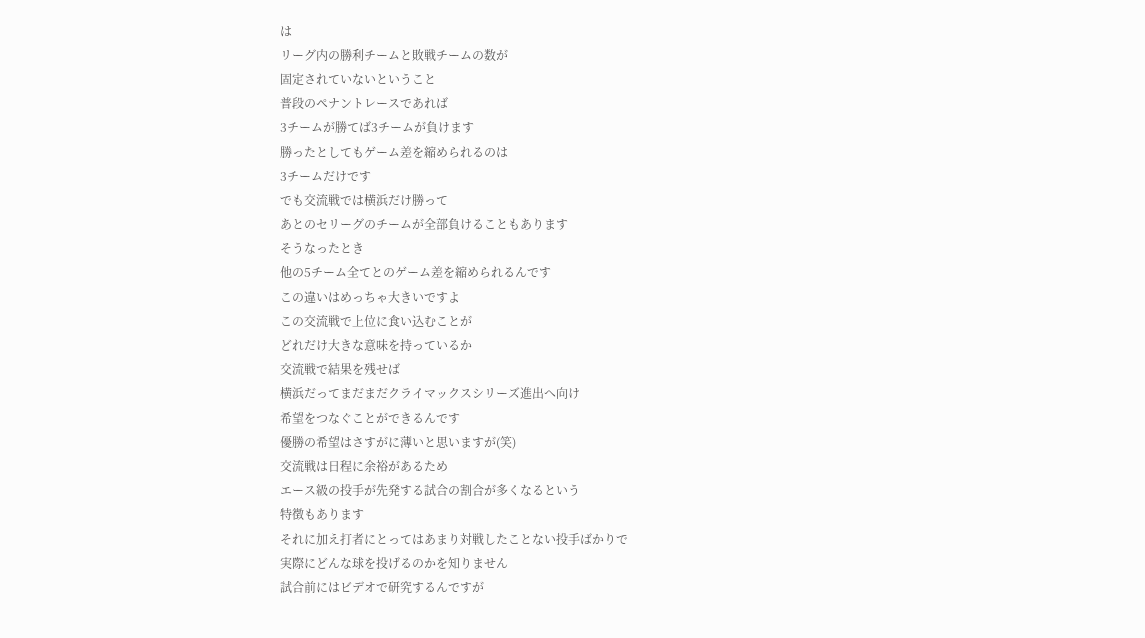は
リーグ内の勝利チームと敗戦チームの数が
固定されていないということ
普段のペナントレースであれば
3チームが勝てば3チームが負けます
勝ったとしてもゲーム差を縮められるのは
3チームだけです
でも交流戦では横浜だけ勝って
あとのセリーグのチームが全部負けることもあります
そうなったとき
他の5チーム全てとのゲーム差を縮められるんです
この違いはめっちゃ大きいですよ
この交流戦で上位に食い込むことが
どれだけ大きな意味を持っているか
交流戦で結果を残せば
横浜だってまだまだクライマックスシリーズ進出へ向け
希望をつなぐことができるんです
優勝の希望はさすがに薄いと思いますが(笑)
交流戦は日程に余裕があるため
エース級の投手が先発する試合の割合が多くなるという
特徴もあります
それに加え打者にとってはあまり対戦したことない投手ばかりで
実際にどんな球を投げるのかを知りません
試合前にはビデオで研究するんですが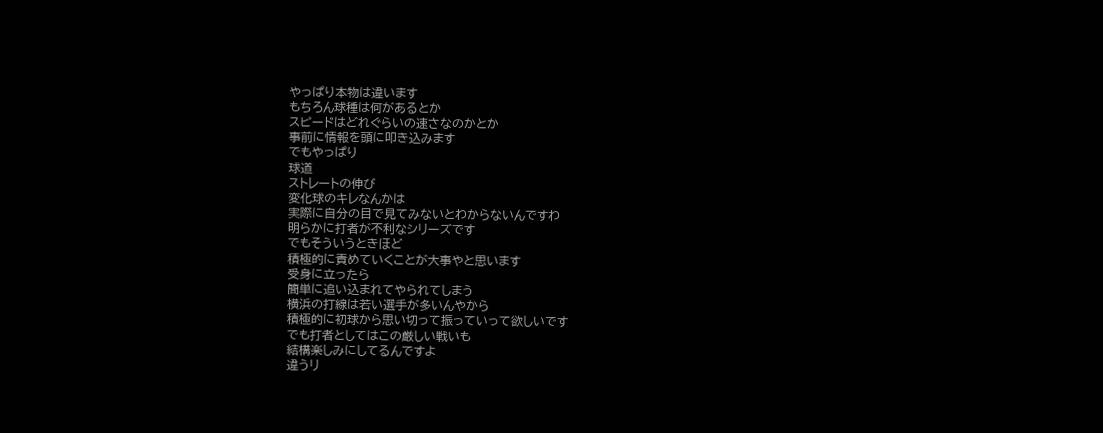やっぱり本物は違います
もちろん球種は何があるとか
スピードはどれぐらいの速さなのかとか
事前に情報を頭に叩き込みます
でもやっぱり
球道
ストレートの伸び
変化球のキレなんかは
実際に自分の目で見てみないとわからないんですわ
明らかに打者が不利なシリーズです
でもそういうときほど
積極的に責めていくことが大事やと思います
受身に立ったら
簡単に追い込まれてやられてしまう
横浜の打線は若い選手が多いんやから
積極的に初球から思い切って振っていって欲しいです
でも打者としてはこの厳しい戦いも
結構楽しみにしてるんですよ
違うリ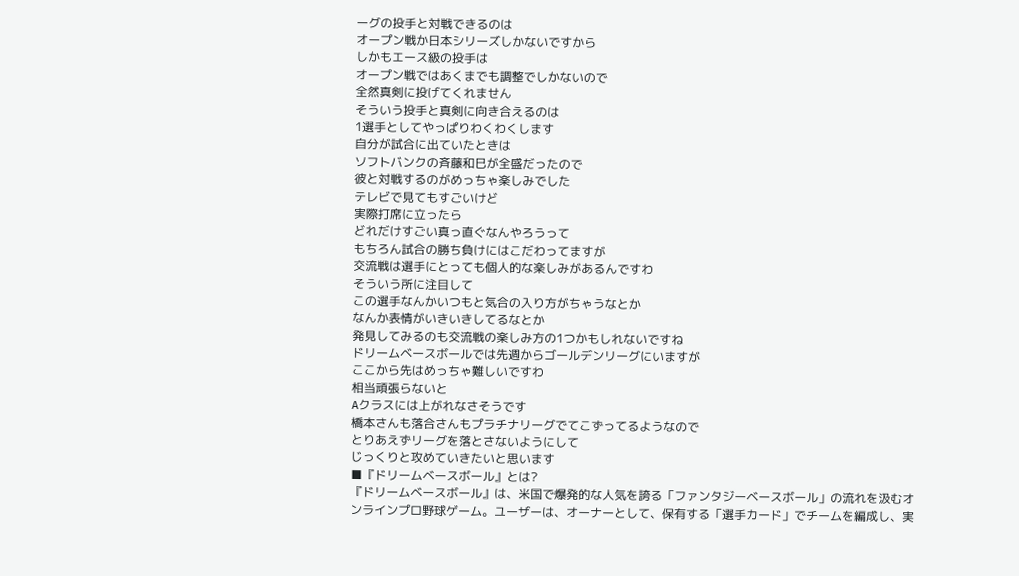ーグの投手と対戦できるのは
オープン戦か日本シリーズしかないですから
しかもエース級の投手は
オープン戦ではあくまでも調整でしかないので
全然真剣に投げてくれません
そういう投手と真剣に向き合えるのは
1選手としてやっぱりわくわくします
自分が試合に出ていたときは
ソフトバンクの斉藤和巳が全盛だったので
彼と対戦するのがめっちゃ楽しみでした
テレビで見てもすごいけど
実際打席に立ったら
どれだけすごい真っ直ぐなんやろうって
もちろん試合の勝ち負けにはこだわってますが
交流戦は選手にとっても個人的な楽しみがあるんですわ
そういう所に注目して
この選手なんかいつもと気合の入り方がちゃうなとか
なんか表情がいきいきしてるなとか
発見してみるのも交流戦の楽しみ方の1つかもしれないですね
ドリームベースボールでは先週からゴールデンリーグにいますが
ここから先はめっちゃ難しいですわ
相当頑張らないと
Aクラスには上がれなさそうです
橋本さんも落合さんもプラチナリーグでてこずってるようなので
とりあえずリーグを落とさないようにして
じっくりと攻めていきたいと思います
■『ドリームベースボール』とは?
『ドリームベースボール』は、米国で爆発的な人気を誇る「ファンタジーベースボール」の流れを汲むオンラインプロ野球ゲーム。ユーザーは、オーナーとして、保有する「選手カード」でチームを編成し、実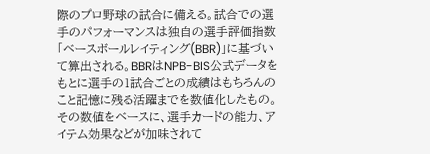際のプロ野球の試合に備える。試合での選手のパフォーマンスは独自の選手評価指数「ベースボールレイティング(BBR)」に基づいて算出される。BBRはNPB-BIS公式データをもとに選手の1試合ごとの成績はもちろんのこと記憶に残る活躍までを数値化したもの。その数値をベースに、選手カードの能力、アイテム効果などが加味されて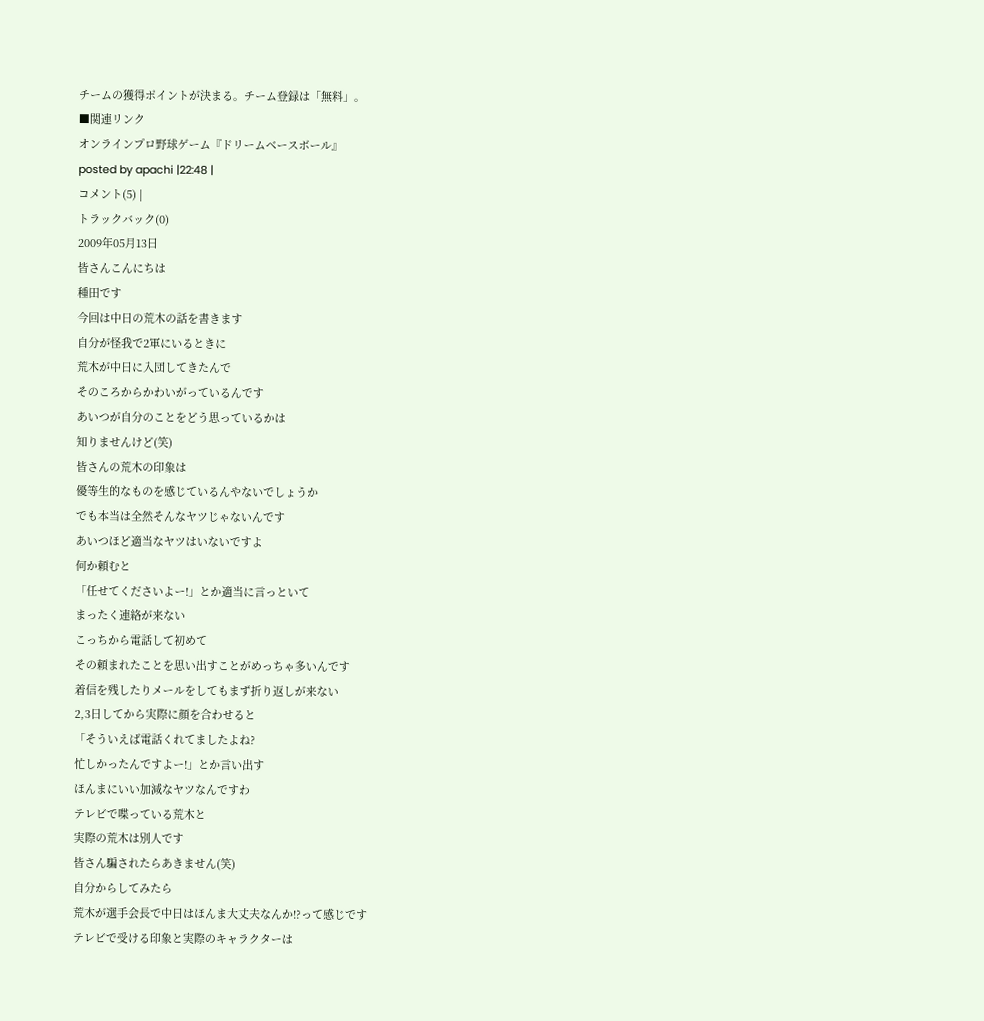チームの獲得ポイントが決まる。チーム登録は「無料」。
■関連リンク
オンラインプロ野球ゲーム『ドリームベースボール』
posted by apachi |22:48 |
コメント(5) |
トラックバック(0)
2009年05月13日
皆さんこんにちは
種田です
今回は中日の荒木の話を書きます
自分が怪我で2軍にいるときに
荒木が中日に入団してきたんで
そのころからかわいがっているんです
あいつが自分のことをどう思っているかは
知りませんけど(笑)
皆さんの荒木の印象は
優等生的なものを感じているんやないでしょうか
でも本当は全然そんなヤツじゃないんです
あいつほど適当なヤツはいないですよ
何か頼むと
「任せてくださいよー!」とか適当に言っといて
まったく連絡が来ない
こっちから電話して初めて
その頼まれたことを思い出すことがめっちゃ多いんです
着信を残したりメールをしてもまず折り返しが来ない
2,3日してから実際に顔を合わせると
「そういえば電話くれてましたよね?
忙しかったんですよー!」とか言い出す
ほんまにいい加減なヤツなんですわ
テレビで喋っている荒木と
実際の荒木は別人です
皆さん騙されたらあきません(笑)
自分からしてみたら
荒木が選手会長で中日はほんま大丈夫なんか!?って感じです
テレビで受ける印象と実際のキャラクターは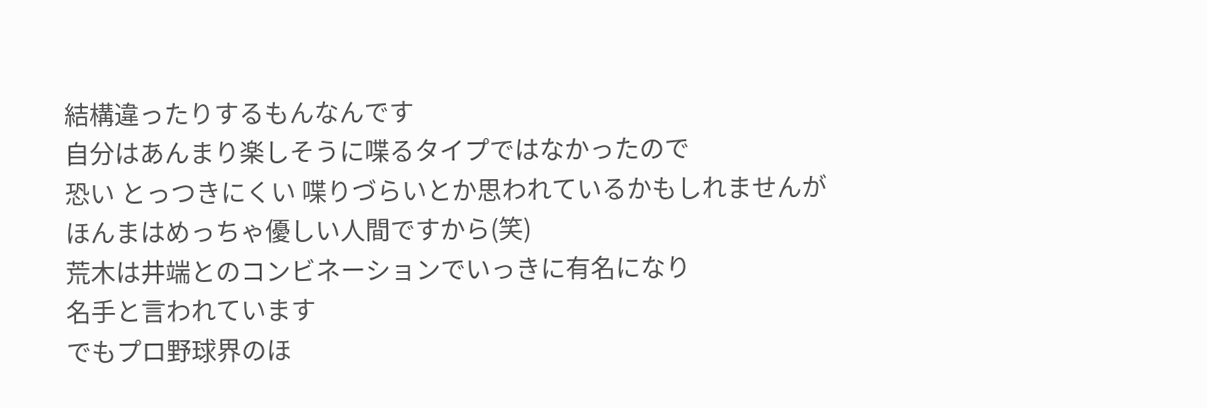結構違ったりするもんなんです
自分はあんまり楽しそうに喋るタイプではなかったので
恐い とっつきにくい 喋りづらいとか思われているかもしれませんが
ほんまはめっちゃ優しい人間ですから(笑)
荒木は井端とのコンビネーションでいっきに有名になり
名手と言われています
でもプロ野球界のほ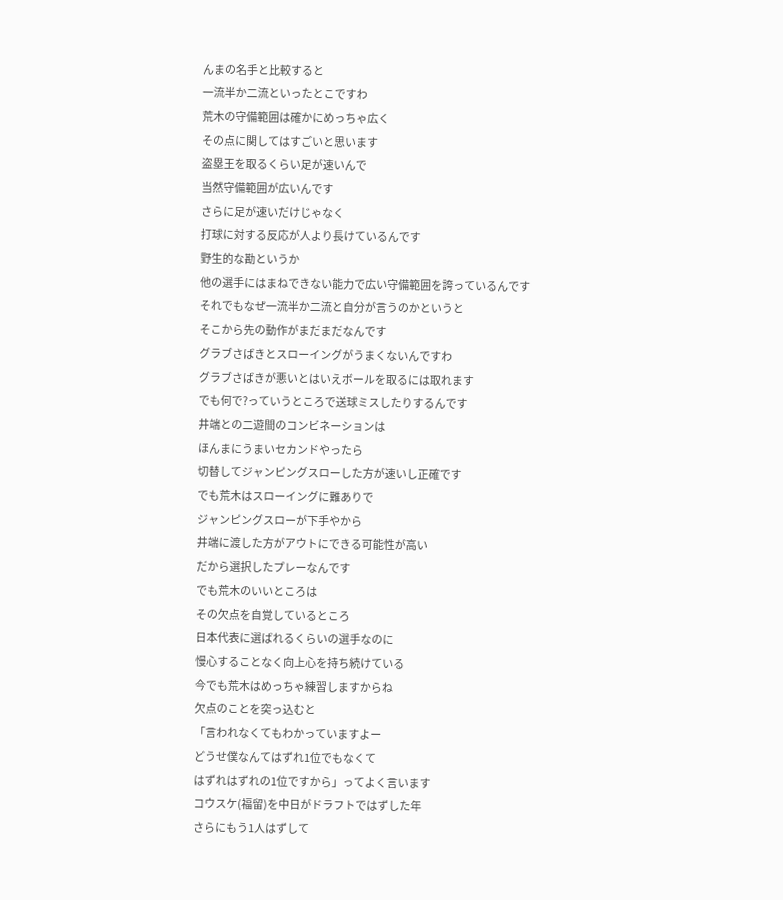んまの名手と比較すると
一流半か二流といったとこですわ
荒木の守備範囲は確かにめっちゃ広く
その点に関してはすごいと思います
盗塁王を取るくらい足が速いんで
当然守備範囲が広いんです
さらに足が速いだけじゃなく
打球に対する反応が人より長けているんです
野生的な勘というか
他の選手にはまねできない能力で広い守備範囲を誇っているんです
それでもなぜ一流半か二流と自分が言うのかというと
そこから先の動作がまだまだなんです
グラブさばきとスローイングがうまくないんですわ
グラブさばきが悪いとはいえボールを取るには取れます
でも何で?っていうところで送球ミスしたりするんです
井端との二遊間のコンビネーションは
ほんまにうまいセカンドやったら
切替してジャンピングスローした方が速いし正確です
でも荒木はスローイングに難ありで
ジャンピングスローが下手やから
井端に渡した方がアウトにできる可能性が高い
だから選択したプレーなんです
でも荒木のいいところは
その欠点を自覚しているところ
日本代表に選ばれるくらいの選手なのに
慢心することなく向上心を持ち続けている
今でも荒木はめっちゃ練習しますからね
欠点のことを突っ込むと
「言われなくてもわかっていますよー
どうせ僕なんてはずれ1位でもなくて
はずれはずれの1位ですから」ってよく言います
コウスケ(福留)を中日がドラフトではずした年
さらにもう1人はずして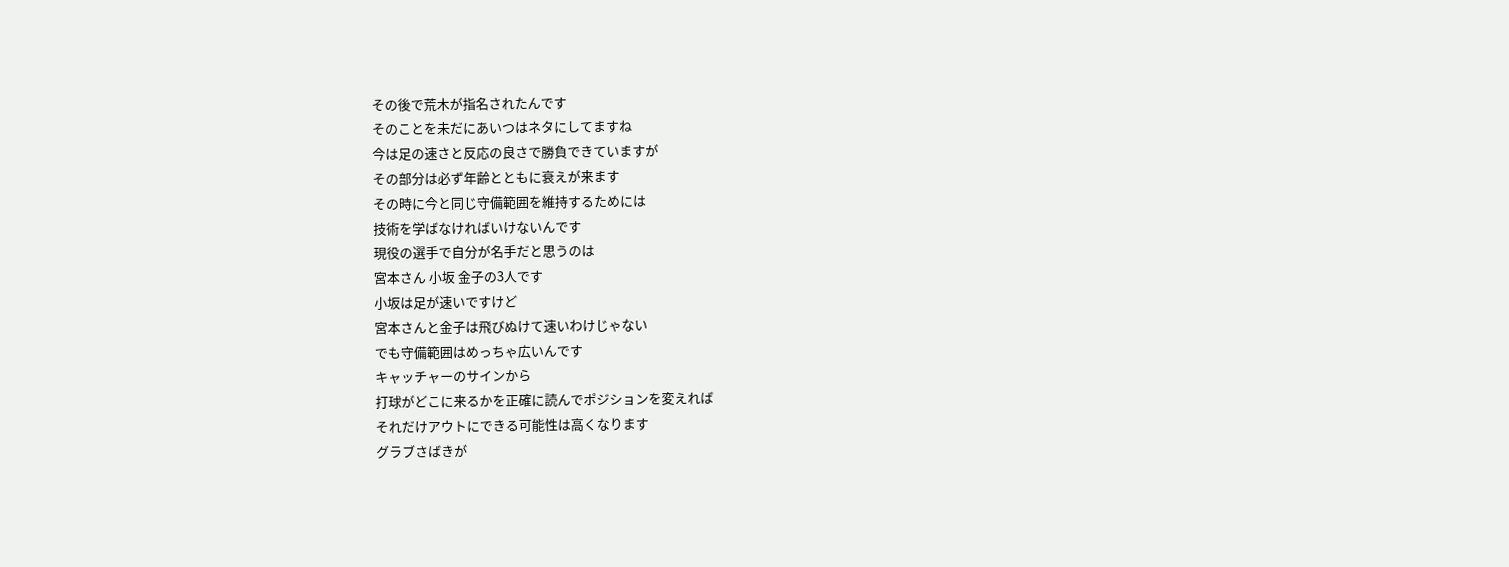その後で荒木が指名されたんです
そのことを未だにあいつはネタにしてますね
今は足の速さと反応の良さで勝負できていますが
その部分は必ず年齢とともに衰えが来ます
その時に今と同じ守備範囲を維持するためには
技術を学ばなければいけないんです
現役の選手で自分が名手だと思うのは
宮本さん 小坂 金子の3人です
小坂は足が速いですけど
宮本さんと金子は飛びぬけて速いわけじゃない
でも守備範囲はめっちゃ広いんです
キャッチャーのサインから
打球がどこに来るかを正確に読んでポジションを変えれば
それだけアウトにできる可能性は高くなります
グラブさばきが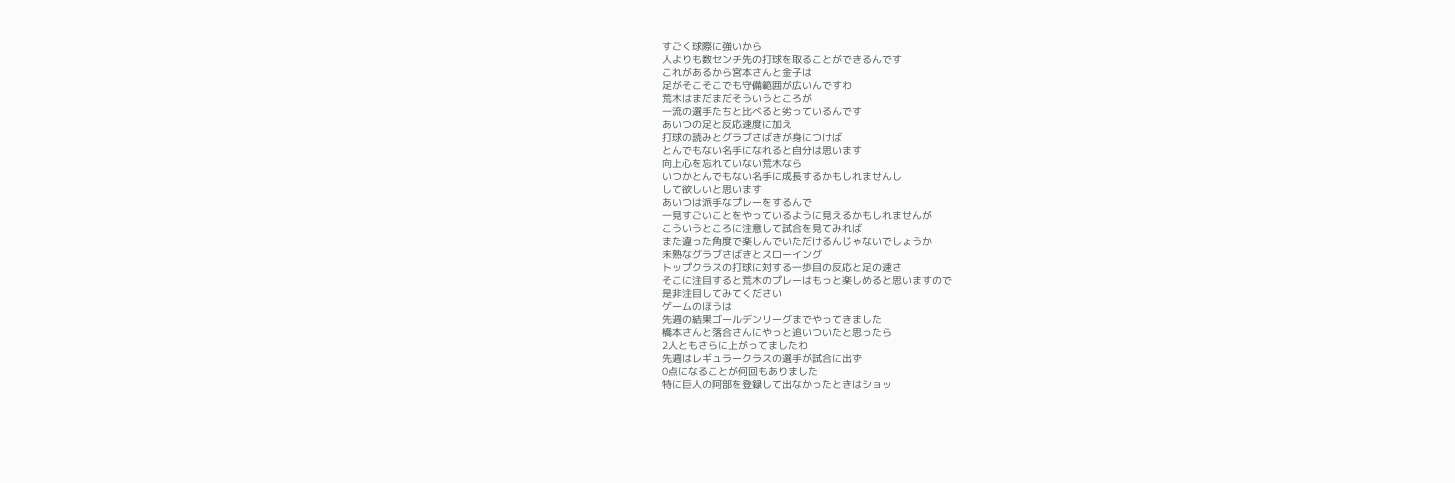すごく球際に強いから
人よりも数センチ先の打球を取ることができるんです
これがあるから宮本さんと金子は
足がそこそこでも守備範囲が広いんですわ
荒木はまだまだそういうところが
一流の選手たちと比べると劣っているんです
あいつの足と反応速度に加え
打球の読みとグラブさばきが身につけば
とんでもない名手になれると自分は思います
向上心を忘れていない荒木なら
いつかとんでもない名手に成長するかもしれませんし
して欲しいと思います
あいつは派手なプレーをするんで
一見すごいことをやっているように見えるかもしれませんが
こういうところに注意して試合を見てみれば
また違った角度で楽しんでいただけるんじゃないでしょうか
未熟なグラブさばきとスローイング
トップクラスの打球に対する一歩目の反応と足の速さ
そこに注目すると荒木のプレーはもっと楽しめると思いますので
是非注目してみてください
ゲームのほうは
先週の結果ゴールデンリーグまでやってきました
橋本さんと落合さんにやっと追いついたと思ったら
2人ともさらに上がってましたわ
先週はレギュラークラスの選手が試合に出ず
0点になることが何回もありました
特に巨人の阿部を登録して出なかったときはショッ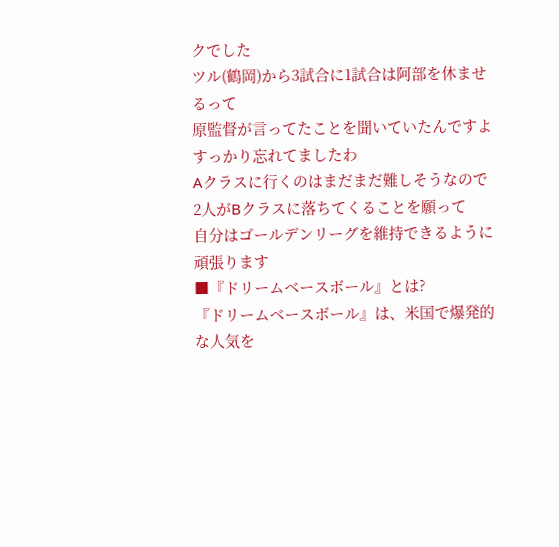クでした
ツル(鶴岡)から3試合に1試合は阿部を休ませるって
原監督が言ってたことを聞いていたんですよ
すっかり忘れてましたわ
Aクラスに行くのはまだまだ難しそうなので
2人がBクラスに落ちてくることを願って
自分はゴールデンリーグを維持できるように頑張ります
■『ドリームベースボール』とは?
『ドリームベースボール』は、米国で爆発的な人気を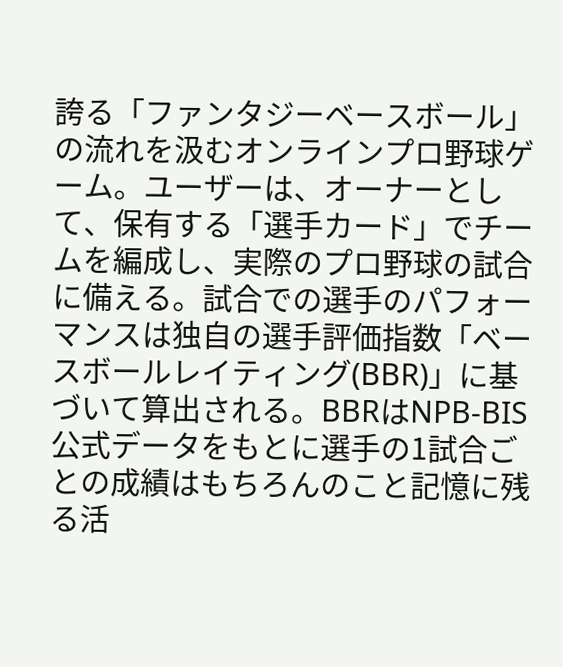誇る「ファンタジーベースボール」の流れを汲むオンラインプロ野球ゲーム。ユーザーは、オーナーとして、保有する「選手カード」でチームを編成し、実際のプロ野球の試合に備える。試合での選手のパフォーマンスは独自の選手評価指数「ベースボールレイティング(BBR)」に基づいて算出される。BBRはNPB-BIS公式データをもとに選手の1試合ごとの成績はもちろんのこと記憶に残る活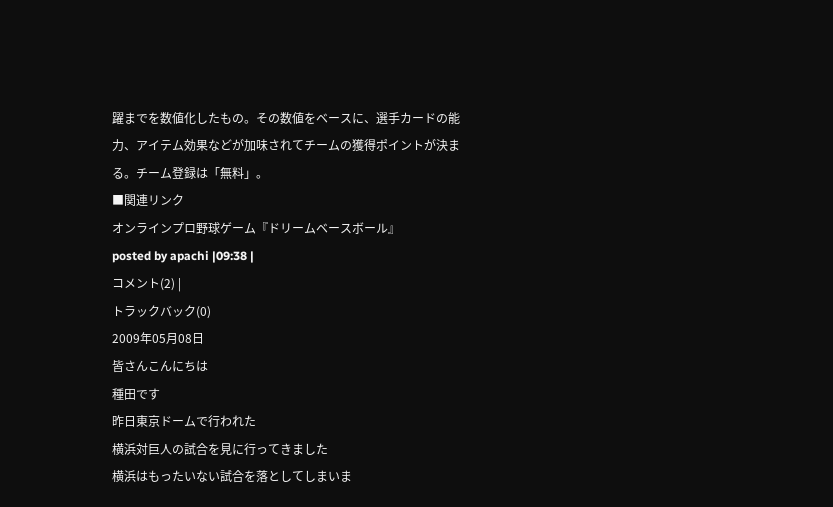躍までを数値化したもの。その数値をベースに、選手カードの能力、アイテム効果などが加味されてチームの獲得ポイントが決まる。チーム登録は「無料」。
■関連リンク
オンラインプロ野球ゲーム『ドリームベースボール』
posted by apachi |09:38 |
コメント(2) |
トラックバック(0)
2009年05月08日
皆さんこんにちは
種田です
昨日東京ドームで行われた
横浜対巨人の試合を見に行ってきました
横浜はもったいない試合を落としてしまいま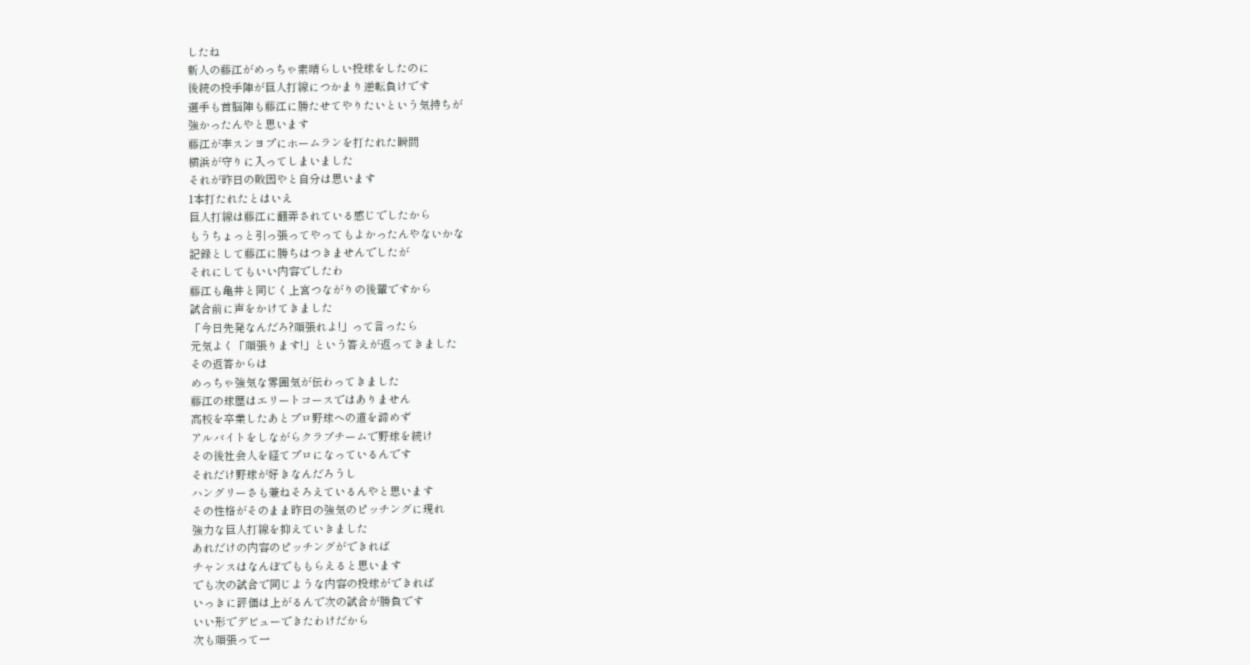したね
新人の藤江がめっちゃ素晴らしい投球をしたのに
後続の投手陣が巨人打線につかまり逆転負けです
選手も首脳陣も藤江に勝たせてやりたいという気持ちが
強かったんやと思います
藤江が李スンヨプにホームランを打たれた瞬間
横浜が守りに入ってしまいました
それが昨日の敗因やと自分は思います
1本打たれたとはいえ
巨人打線は藤江に翻弄されている感じでしたから
もうちょっと引っ張ってやってもよかったんやないかな
記録として藤江に勝ちはつきませんでしたが
それにしてもいい内容でしたわ
藤江も亀井と同じく上宮つながりの後輩ですから
試合前に声をかけてきました
「今日先発なんだろ?頑張れよ!」って言ったら
元気よく「頑張ります!」という答えが返ってきました
その返答からは
めっちゃ強気な雰囲気が伝わってきました
藤江の球歴はエリートコースではありません
高校を卒業したあとプロ野球への道を諦めず
アルバイトをしながらクラブチームで野球を続け
その後社会人を経てプロになっているんです
それだけ野球が好きなんだろうし
ハングリーさも兼ねそろえているんやと思います
その性格がそのまま昨日の強気のピッチングに現れ
強力な巨人打線を抑えていきました
あれだけの内容のピッチングができれば
チャンスはなんぼでももらえると思います
でも次の試合で同じような内容の投球ができれば
いっきに評価は上がるんで次の試合が勝負です
いい形でデビューできたわけだから
次も頑張って一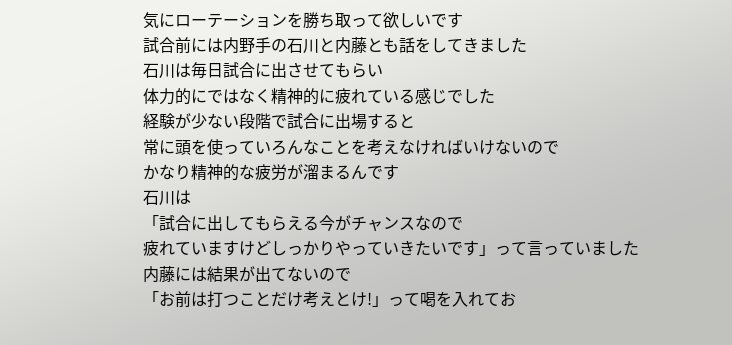気にローテーションを勝ち取って欲しいです
試合前には内野手の石川と内藤とも話をしてきました
石川は毎日試合に出させてもらい
体力的にではなく精神的に疲れている感じでした
経験が少ない段階で試合に出場すると
常に頭を使っていろんなことを考えなければいけないので
かなり精神的な疲労が溜まるんです
石川は
「試合に出してもらえる今がチャンスなので
疲れていますけどしっかりやっていきたいです」って言っていました
内藤には結果が出てないので
「お前は打つことだけ考えとけ!」って喝を入れてお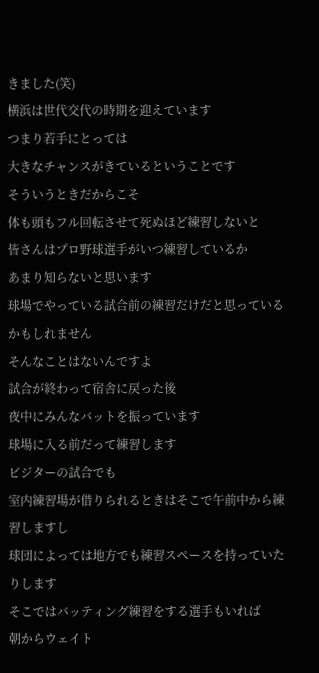きました(笑)
横浜は世代交代の時期を迎えています
つまり若手にとっては
大きなチャンスがきているということです
そういうときだからこそ
体も頭もフル回転させて死ぬほど練習しないと
皆さんはプロ野球選手がいつ練習しているか
あまり知らないと思います
球場でやっている試合前の練習だけだと思っているかもしれません
そんなことはないんですよ
試合が終わって宿舎に戻った後
夜中にみんなバットを振っています
球場に入る前だって練習します
ビジターの試合でも
室内練習場が借りられるときはそこで午前中から練習しますし
球団によっては地方でも練習スペースを持っていたりします
そこではバッティング練習をする選手もいれば
朝からウェイト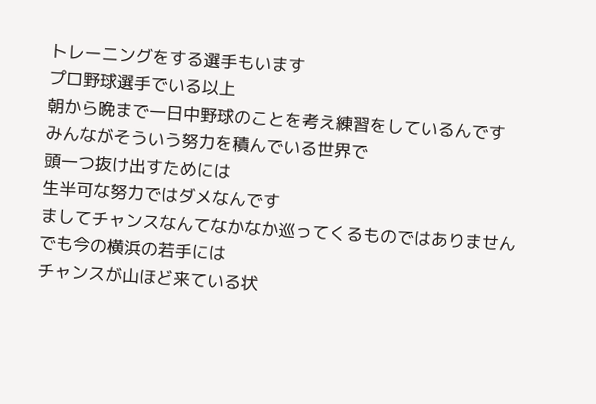トレーニングをする選手もいます
プロ野球選手でいる以上
朝から晩まで一日中野球のことを考え練習をしているんです
みんながそういう努力を積んでいる世界で
頭一つ抜け出すためには
生半可な努力ではダメなんです
ましてチャンスなんてなかなか巡ってくるものではありません
でも今の横浜の若手には
チャンスが山ほど来ている状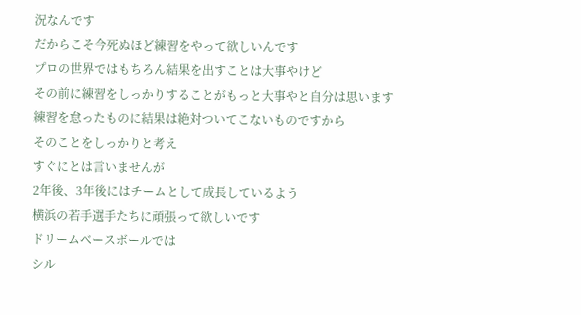況なんです
だからこそ今死ぬほど練習をやって欲しいんです
プロの世界ではもちろん結果を出すことは大事やけど
その前に練習をしっかりすることがもっと大事やと自分は思います
練習を怠ったものに結果は絶対ついてこないものですから
そのことをしっかりと考え
すぐにとは言いませんが
2年後、3年後にはチームとして成長しているよう
横浜の若手選手たちに頑張って欲しいです
ドリームベースボールでは
シル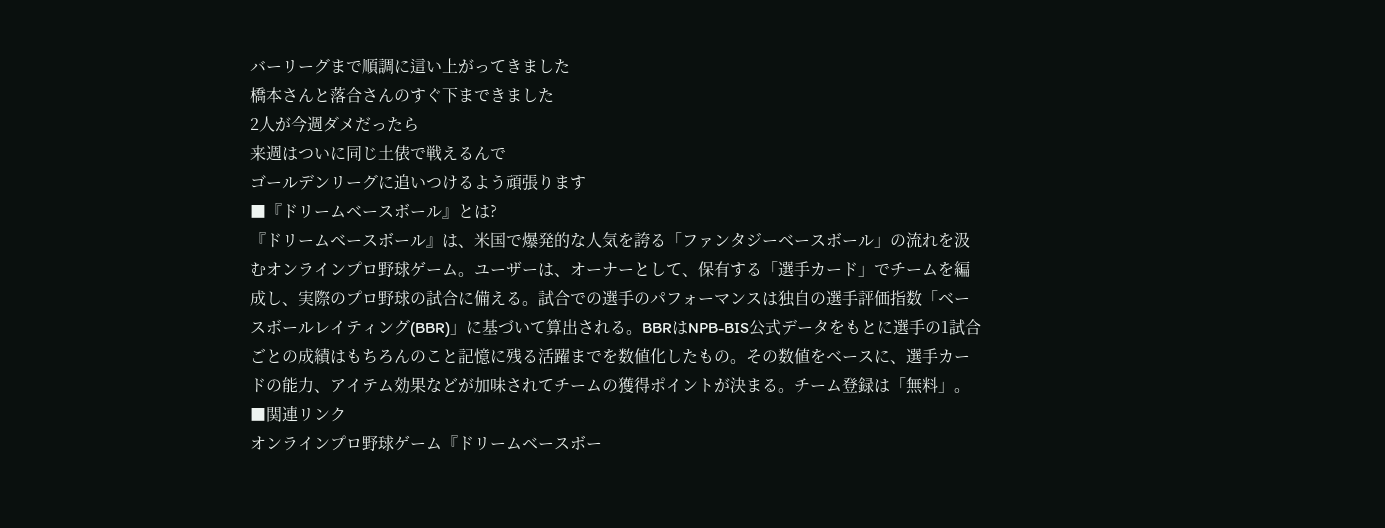バーリーグまで順調に這い上がってきました
橋本さんと落合さんのすぐ下まできました
2人が今週ダメだったら
来週はついに同じ土俵で戦えるんで
ゴールデンリーグに追いつけるよう頑張ります
■『ドリームベースボール』とは?
『ドリームベースボール』は、米国で爆発的な人気を誇る「ファンタジーベースボール」の流れを汲むオンラインプロ野球ゲーム。ユーザーは、オーナーとして、保有する「選手カード」でチームを編成し、実際のプロ野球の試合に備える。試合での選手のパフォーマンスは独自の選手評価指数「ベースボールレイティング(BBR)」に基づいて算出される。BBRはNPB-BIS公式データをもとに選手の1試合ごとの成績はもちろんのこと記憶に残る活躍までを数値化したもの。その数値をベースに、選手カードの能力、アイテム効果などが加味されてチームの獲得ポイントが決まる。チーム登録は「無料」。
■関連リンク
オンラインプロ野球ゲーム『ドリームベースボー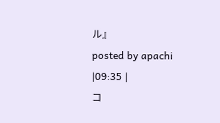ル』
posted by apachi |09:35 |
コ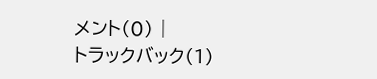メント(0) |
トラックバック(1)